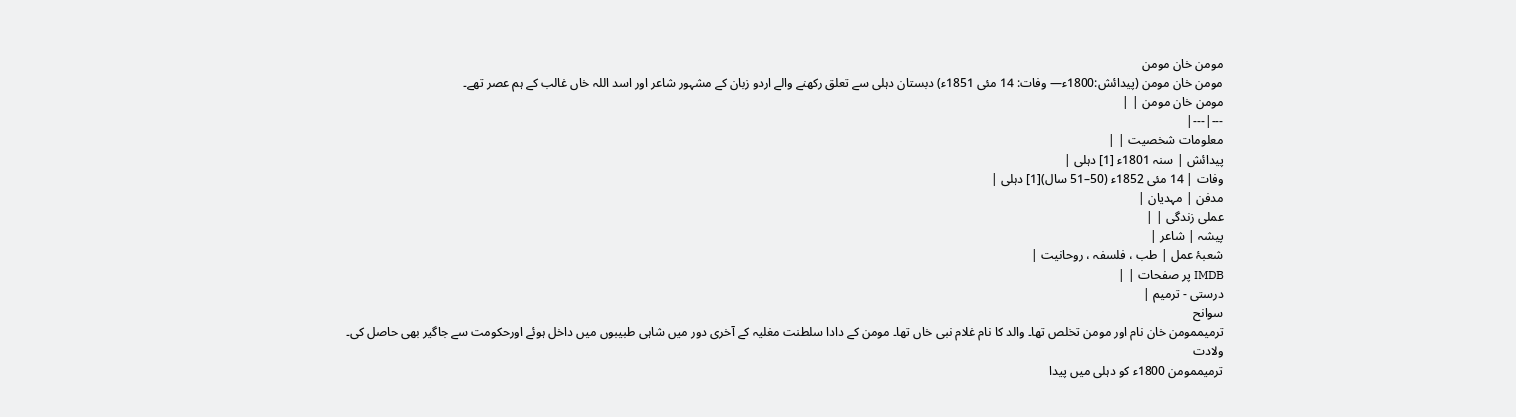مومن خان مومن
مومن خان مومن (پیدائش:1800ء— وفات: 14 مئی 1851ء) دبستان دہلی سے تعلق رکھنے والے اردو زبان کے مشہور شاعر اور اسد اللہ خاں غالب کے ہم عصر تھے۔
مومن خان مومن | |
---|---|
معلومات شخصیت | |
پیدائش | سنہ 1801ء [1] دہلی |
وفات | 14 مئی 1852ء (50–51 سال)[1] دہلی |
مدفن | مہدیان |
عملی زندگی | |
پیشہ | شاعر |
شعبۂ عمل | طب ، فلسفہ ، روحانیت |
IMDB پر صفحات | |
درستی - ترمیم |
سوانح
ترمیممومن خان نام اور مومن تخلص تھا۔ والد کا نام غلام نبی خاں تھا۔ مومن کے دادا سلطنت مغلیہ کے آخری دور میں شاہی طبیبوں میں داخل ہوئے اورحکومت سے جاگیر بھی حاصل کی۔
ولادت
ترمیممومن 1800ء کو دہلی میں پیدا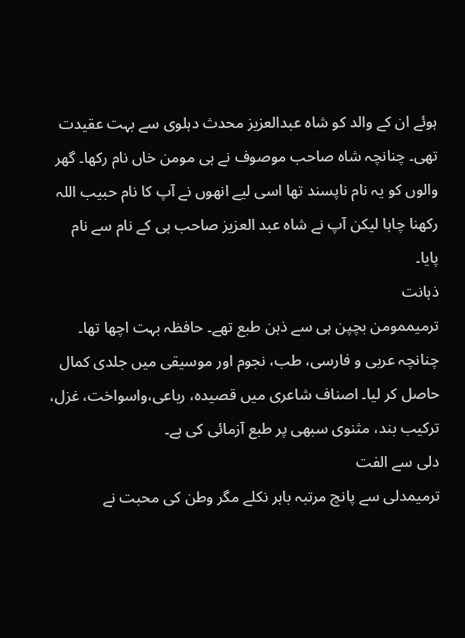ہوئے ان کے والد کو شاہ عبدالعزیز محدث دہلوی سے بہت عقیدت تھی۔ چنانچہ شاہ صاحب موصوف نے ہی مومن خاں نام رکھا۔ گھر والوں کو یہ نام ناپسند تھا اسی لیے انھوں نے آپ کا نام حبیب اللہ رکھنا چاہا لیکن آپ نے شاہ عبد العزیز صاحب ہی کے نام سے نام پایا۔
ذہانت
ترمیممومن بچپن ہی سے ذہن طبع تھے۔ حافظہ بہت اچھا تھا۔ چنانچہ عربی و فارسی، طب، نجوم اور موسیقی میں جلدی کمال حاصل کر لیا۔ اصناف شاعری میں قصیدہ، رباعی،واسواخت، غزل، ترکیب بند، مثنوی سبھی پر طبع آزمائی کی ہے۔
دلی سے الفت
ترمیمدلی سے پانچ مرتبہ باہر نکلے مگر وطن کی محبت نے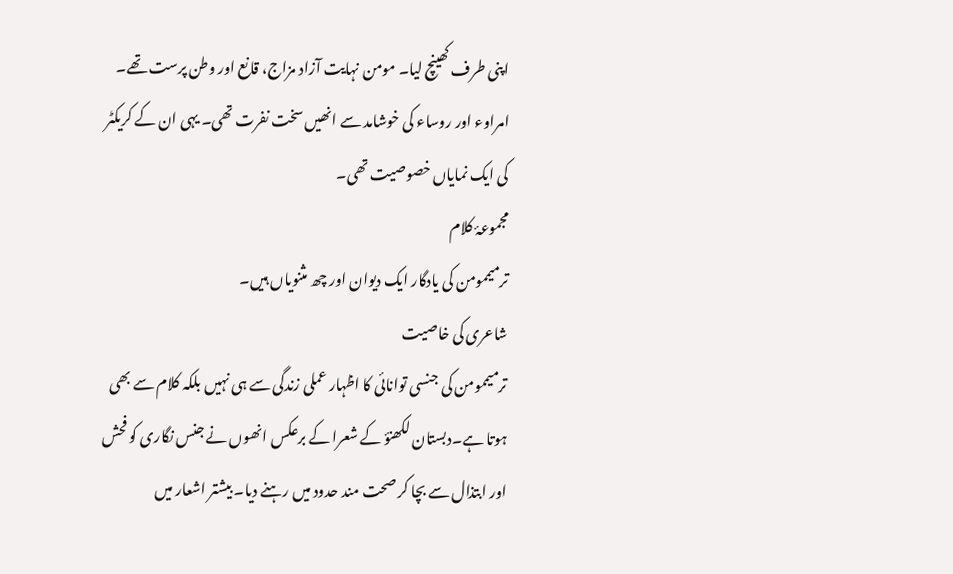اپنی طرف کھینچ لیا۔ مومن نہایت آزاد مزاج، قانع اور وطن پرست تھے۔ امراوء اور روساء کی خوشامد سے انھیں سخت نفرت تھی۔ یہی ان کے کریکٹر کی ایک نمایاں خصوصیت تھی۔
مجموعۂ کلام
ترمیممومن کی یادگار ایک دیوان اور چھ مثنویاں ہیں۔
شاعری کی خاصیت
ترمیممومن کی جنسی توانائی کا اظہار عملی زندگی سے ہی نہیں بلکہ کلام سے بھی ہوتا ہے۔دبستان لکھنؤ کے شعرا کے برعکس انھوں نے جنس نگاری کو فحش اور ابتذال سے بچا کر صحت مند حدود میں رہنے دیا۔ بیشتر اشعار میں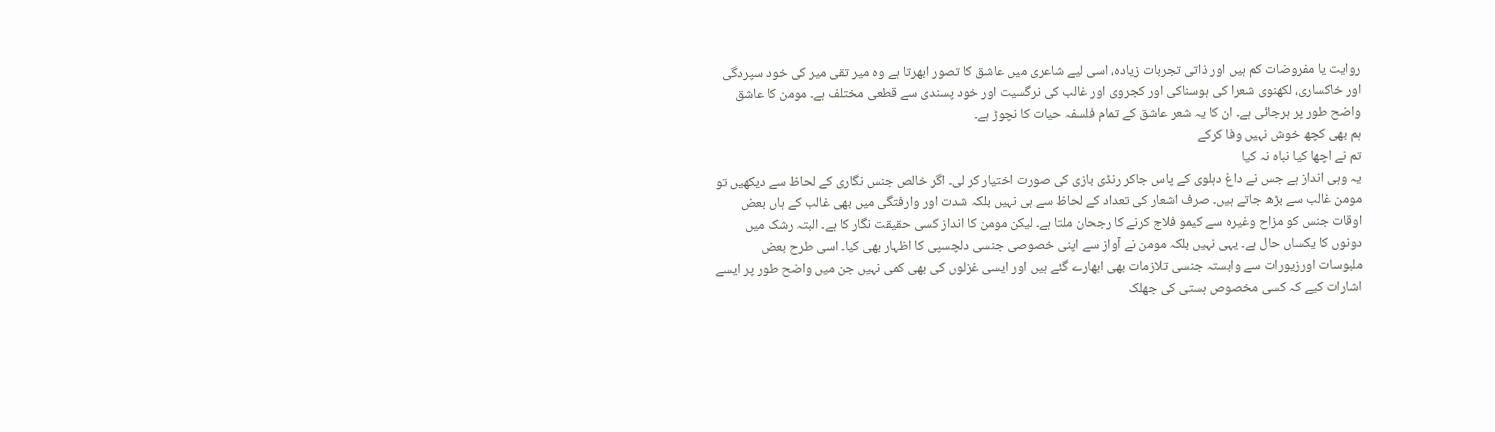روایت یا مفروضات کم ہیں اور ذاتی تجربات زیادہ، اسی لیے شاعری میں عاشق کا تصور ابھرتا ہے وہ میر تقی میر کی خود سپردگی اور خاکساری، لکھنوی شعرا کی ہوسناکی اور کجروی اور غالب کی نرگسیت اور خود پسندی سے قطعی مختلف ہے۔ مومن کا عاشق واضح طور پر ہرجائی ہے۔ ان کا یہ شعر عاشق کے تمام فلسفہ حیات کا نچوڑ ہے۔
ہم بھی کچھ خوش نہیں وفا کرکے
تم نے اچھا کیا نباہ نہ کیا
یہ وہی انداز ہے جس نے داغ دہلوی کے پاس جاکر رنڈی بازی کی صورت اختیار کر لی۔ اگر خالص جنس نگاری کے لحاظ سے دیکھیں تو مومن غالب سے بڑھ جاتے ہیں۔ صرف اشعار کی تعداد کے لحاظ سے ہی نہیں بلکہ شدت اور وارفتگی میں بھی غالب کے ہاں بعض اوقات جنس کو مزاح وغیرہ سے کیمو فلاج کرنے کا رجحان ملتا ہے۔ لیکن مومن کا انداز کسی حقیقت نگار کا ہے۔ البتہ رشک میں دونوں کا یکساں حال ہے۔ یہی نہیں بلکہ مومن نے آواز سے اپنی خصوصی جنسی دلچسپی کا اظہار بھی کیا۔ اسی طرح بعض ملبوسات اورزیورات سے وابستہ جنسی تلازمات بھی ابھارے گئے ہیں اور ایسی غزلوں کی بھی کمی نہیں جن میں واضح طور پر ایسے اشارات کیے کہ کسی مخصوص ہستی کی جھلک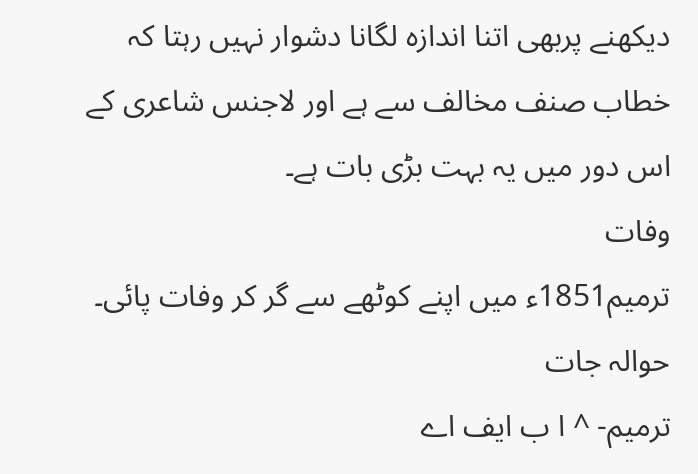دیکھنے پربھی اتنا اندازہ لگانا دشوار نہیں رہتا کہ خطاب صنف مخالف سے ہے اور لاجنس شاعری کے اس دور میں یہ بہت بڑی بات ہے۔
وفات
ترمیم1851ء میں اپنے کوٹھے سے گر کر وفات پائی۔
حوالہ جات
ترمیم- ^ ا ب ایف اے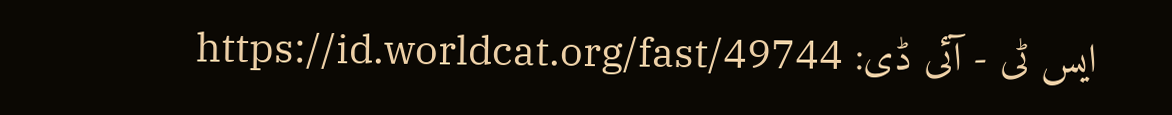ایس ٹی - آئی ڈی: https://id.worldcat.org/fast/49744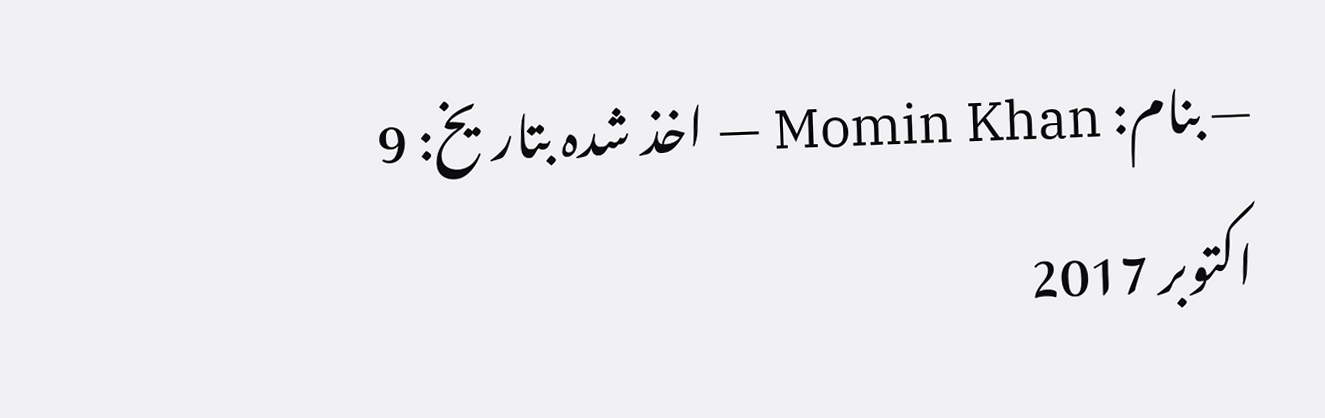— بنام: Momin Khan — اخذ شدہ بتاریخ: 9 اکتوبر 2017